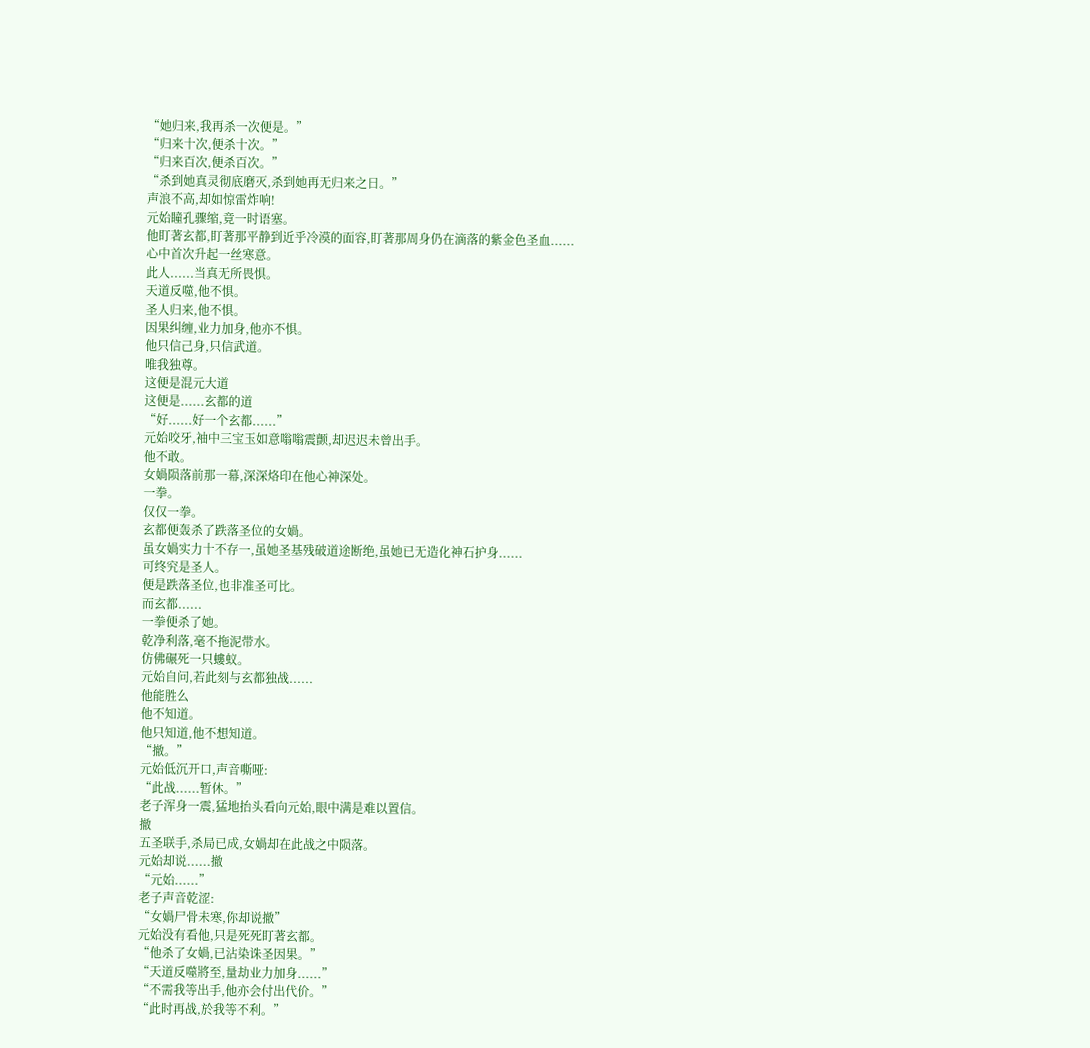“她归来,我再杀一次便是。”
“归来十次,便杀十次。”
“归来百次,便杀百次。”
“杀到她真灵彻底磨灭,杀到她再无归来之日。”
声浪不高,却如惊雷炸响!
元始瞳孔骤缩,竟一时语塞。
他盯著玄都,盯著那平静到近乎冷漠的面容,盯著那周身仍在滴落的紫金色圣血......
心中首次升起一丝寒意。
此人......当真无所畏惧。
天道反噬,他不惧。
圣人归来,他不惧。
因果纠缠,业力加身,他亦不惧。
他只信己身,只信武道。
唯我独尊。
这便是混元大道
这便是......玄都的道
“好......好一个玄都......”
元始咬牙,袖中三宝玉如意嗡嗡震颤,却迟迟未曾出手。
他不敢。
女媧陨落前那一幕,深深烙印在他心神深处。
一拳。
仅仅一拳。
玄都便轰杀了跌落圣位的女媧。
虽女媧实力十不存一,虽她圣基残破道途断绝,虽她已无造化神石护身......
可终究是圣人。
便是跌落圣位,也非准圣可比。
而玄都......
一拳便杀了她。
乾净利落,毫不拖泥带水。
仿佛碾死一只螻蚁。
元始自问,若此刻与玄都独战......
他能胜么
他不知道。
他只知道,他不想知道。
“撤。”
元始低沉开口,声音嘶哑:
“此战......暂休。”
老子浑身一震,猛地抬头看向元始,眼中满是难以置信。
撤
五圣联手,杀局已成,女媧却在此战之中陨落。
元始却说......撤
“元始......”
老子声音乾涩:
“女媧尸骨未寒,你却说撤”
元始没有看他,只是死死盯著玄都。
“他杀了女媧,已沾染诛圣因果。”
“天道反噬將至,量劫业力加身......”
“不需我等出手,他亦会付出代价。”
“此时再战,於我等不利。”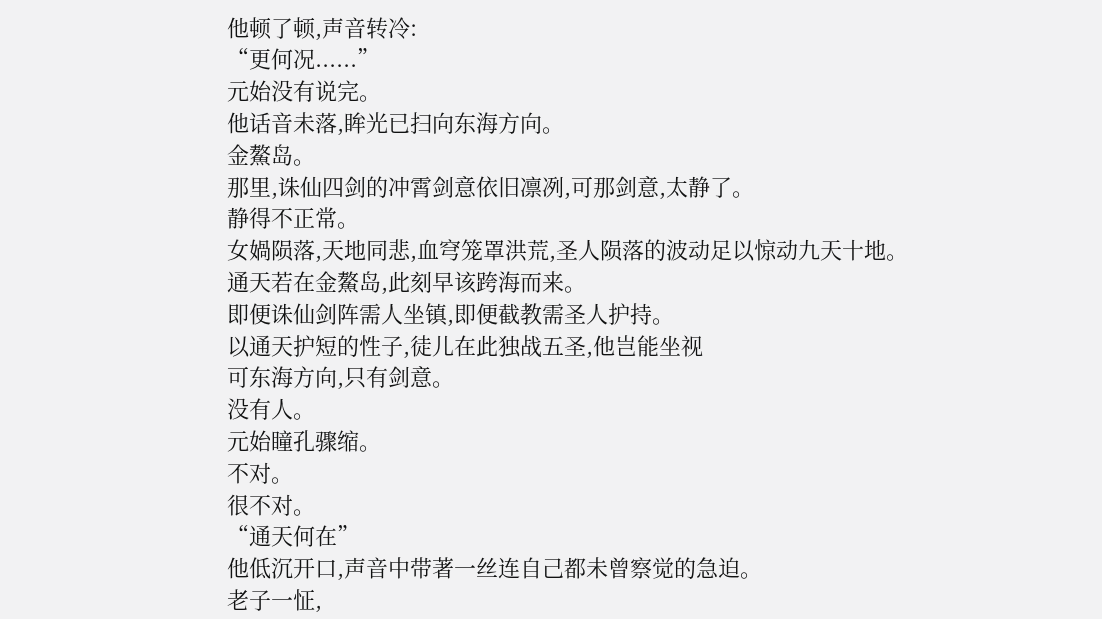他顿了顿,声音转冷:
“更何况......”
元始没有说完。
他话音未落,眸光已扫向东海方向。
金鰲岛。
那里,诛仙四剑的冲霄剑意依旧凛冽,可那剑意,太静了。
静得不正常。
女媧陨落,天地同悲,血穹笼罩洪荒,圣人陨落的波动足以惊动九天十地。
通天若在金鰲岛,此刻早该跨海而来。
即便诛仙剑阵需人坐镇,即便截教需圣人护持。
以通天护短的性子,徒儿在此独战五圣,他岂能坐视
可东海方向,只有剑意。
没有人。
元始瞳孔骤缩。
不对。
很不对。
“通天何在”
他低沉开口,声音中带著一丝连自己都未曾察觉的急迫。
老子一怔,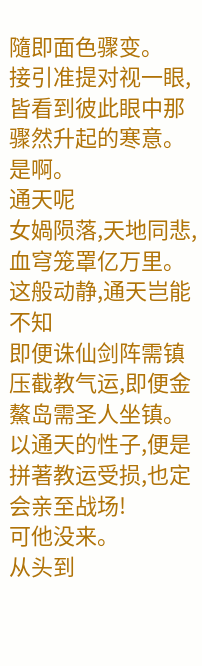隨即面色骤变。
接引准提对视一眼,皆看到彼此眼中那骤然升起的寒意。
是啊。
通天呢
女媧陨落,天地同悲,血穹笼罩亿万里。
这般动静,通天岂能不知
即便诛仙剑阵需镇压截教气运,即便金鰲岛需圣人坐镇。
以通天的性子,便是拼著教运受损,也定会亲至战场!
可他没来。
从头到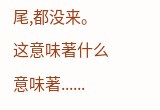尾,都没来。
这意味著什么
意味著......